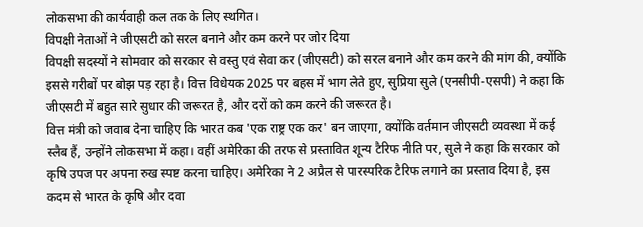लोकसभा की कार्यवाही कल तक के लिए स्थगित।
विपक्षी नेताओं ने जीएसटी को सरल बनाने और कम करने पर जोर दिया
विपक्षी सदस्यों ने सोमवार को सरकार से वस्तु एवं सेवा कर (जीएसटी) को सरल बनाने और कम करने की मांग की, क्योंकि इससे गरीबों पर बोझ पड़ रहा है। वित्त विधेयक 2025 पर बहस में भाग लेते हुए, सुप्रिया सुले (एनसीपी-एसपी) ने कहा कि जीएसटी में बहुत सारे सुधार की जरूरत है, और दरों को कम करने की जरूरत है।
वित्त मंत्री को जवाब देना चाहिए कि भारत कब 'एक राष्ट्र एक कर' बन जाएगा, क्योंकि वर्तमान जीएसटी व्यवस्था में कई स्लैब हैं, उन्होंने लोकसभा में कहा। वहीं अमेरिका की तरफ से प्रस्तावित शून्य टैरिफ नीति पर, सुले ने कहा कि सरकार को कृषि उपज पर अपना रुख स्पष्ट करना चाहिए। अमेरिका ने 2 अप्रैल से पारस्परिक टैरिफ लगाने का प्रस्ताव दिया है, इस कदम से भारत के कृषि और दवा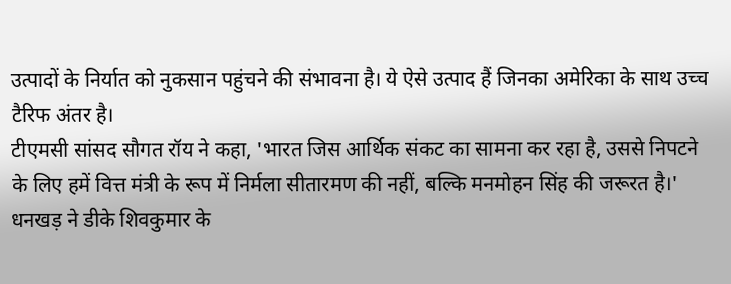उत्पादों के निर्यात को नुकसान पहुंचने की संभावना है। ये ऐसे उत्पाद हैं जिनका अमेरिका के साथ उच्च टैरिफ अंतर है।
टीएमसी सांसद सौगत रॉय ने कहा, 'भारत जिस आर्थिक संकट का सामना कर रहा है, उससे निपटने के लिए हमें वित्त मंत्री के रूप में निर्मला सीतारमण की नहीं, बल्कि मनमोहन सिंह की जरूरत है।'
धनखड़ ने डीके शिवकुमार के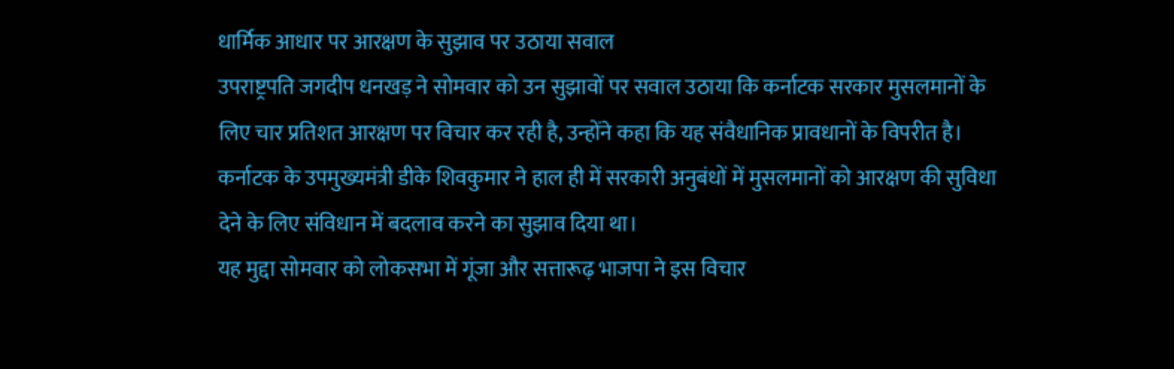धार्मिक आधार पर आरक्षण के सुझाव पर उठाया सवाल
उपराष्ट्रपति जगदीप धनखड़ ने सोमवार को उन सुझावों पर सवाल उठाया कि कर्नाटक सरकार मुसलमानों के लिए चार प्रतिशत आरक्षण पर विचार कर रही है, उन्होंने कहा कि यह संवैधानिक प्रावधानों के विपरीत है। कर्नाटक के उपमुख्यमंत्री डीके शिवकुमार ने हाल ही में सरकारी अनुबंधों में मुसलमानों को आरक्षण की सुविधा देने के लिए संविधान में बदलाव करने का सुझाव दिया था।
यह मुद्दा सोमवार को लोकसभा में गूंजा और सत्तारूढ़ भाजपा ने इस विचार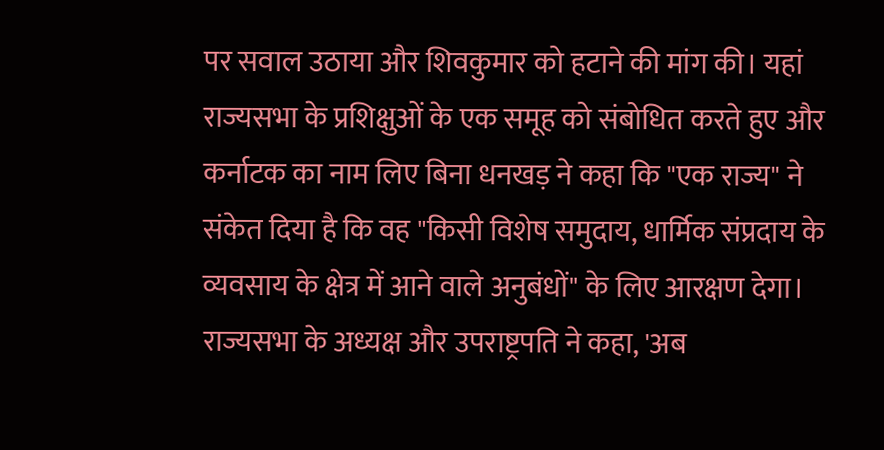पर सवाल उठाया और शिवकुमार को हटाने की मांग की। यहां राज्यसभा के प्रशिक्षुओं के एक समूह को संबोधित करते हुए और कर्नाटक का नाम लिए बिना धनखड़ ने कहा कि "एक राज्य" ने संकेत दिया है कि वह "किसी विशेष समुदाय, धार्मिक संप्रदाय के व्यवसाय के क्षेत्र में आने वाले अनुबंधों" के लिए आरक्षण देगा।
राज्यसभा के अध्यक्ष और उपराष्ट्रपति ने कहा, 'अब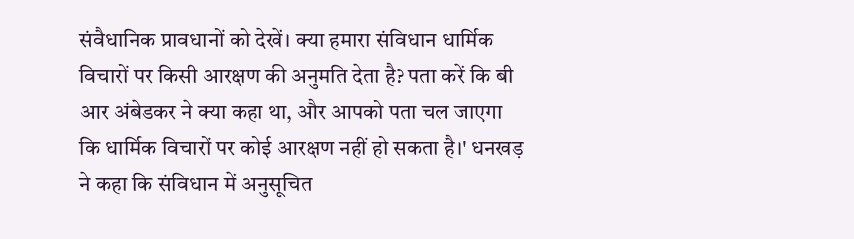संवैधानिक प्रावधानों को देखें। क्या हमारा संविधान धार्मिक विचारों पर किसी आरक्षण की अनुमति देता है? पता करें कि बी आर अंबेडकर ने क्या कहा था, और आपको पता चल जाएगा कि धार्मिक विचारों पर कोई आरक्षण नहीं हो सकता है।' धनखड़ ने कहा कि संविधान में अनुसूचित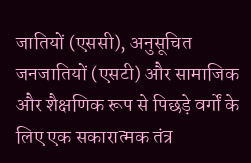जातियों (एससी), अनुसूचित जनजातियों (एसटी) और सामाजिक और शैक्षणिक रूप से पिछड़े वर्गों के लिए एक सकारात्मक तंत्र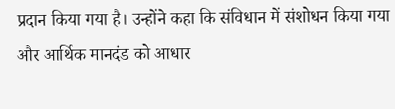प्रदान किया गया है। उन्होंने कहा कि संविधान में संशोधन किया गया और आर्थिक मानदंड को आधार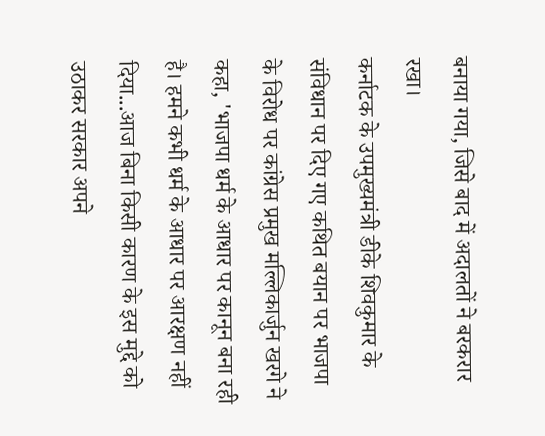बनाया गया, जिसे बाद में अदालतों ने बरकरार रखा।
कर्नाटक के उपमुख्यमंत्री डीके शिवकुमार के संविधान पर दिए गए कथित बयान पर भाजपा के विरोध पर कांग्रेस प्रमुख मल्लिकार्जुन खरगे ने कहा, 'भाजपा धर्म के आधार पर कानून बना रही है। हमने कभी धर्म के आधार पर आरक्षण नहीं दिया...आज बिना किसी कारण के इस मुद्दे को उठाकर सरकार अपने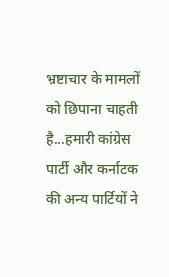भ्रष्टाचार के मामलों को छिपाना चाहती है...हमारी कांग्रेस पार्टी और कर्नाटक की अन्य पार्टियों ने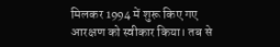मिलकर 1994 में शुरू किए गए आरक्षण को स्वीकार किया। तब से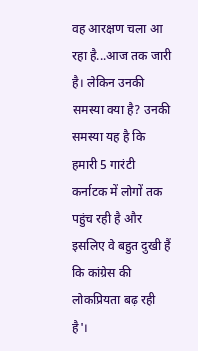वह आरक्षण चला आ रहा है...आज तक जारी है। लेकिन उनकी समस्या क्या है? उनकी समस्या यह है कि हमारी 5 गारंटी कर्नाटक में लोगों तक पहुंच रही है और इसलिए वे बहुत दुखी हैं कि कांग्रेस की लोकप्रियता बढ़ रही है'।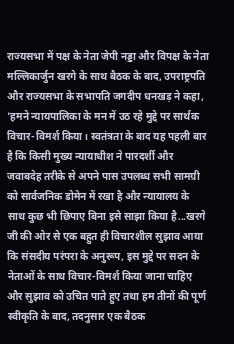राज्यसभा में पक्ष के नेता जेपी नड्डा और विपक्ष के नेता मल्लिकार्जुन खरगे के साथ बैठक के बाद, उपराष्ट्रपति और राज्यसभा के सभापति जगदीप धनखड़ ने कहा, 'हमने न्यायपालिका के मन में उठ रहे मुद्दे पर सार्थक विचार-विमर्श किया। स्वतंत्रता के बाद यह पहली बार है कि किसी मुख्य न्यायाधीश ने पारदर्शी और जवाबदेह तरीके से अपने पास उपलब्ध सभी सामग्री को सार्वजनिक डोमेन में रखा है और न्यायालय के साथ कुछ भी छिपाए बिना इसे साझा किया है...खरगे जी की ओर से एक बहुत ही विचारशील सुझाव आया कि संसदीय परंपरा के अनुरूप, इस मुद्दे पर सदन के नेताओं के साथ विचार-विमर्श किया जाना चाहिए और सुझाव को उचित पाते हुए तथा हम तीनों की पूर्ण स्वीकृति के बाद, तदनुसार एक बैठक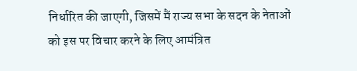निर्धारित की जाएगी, जिसमें मैं राज्य सभा के सदन के नेताओं को इस पर विचार करने के लिए आमंत्रित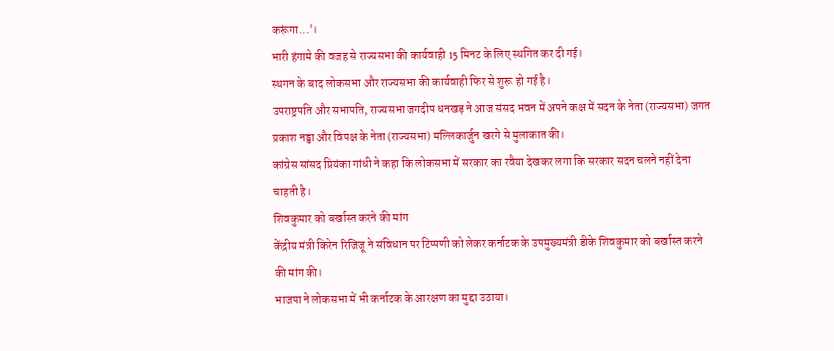करूंगा...'।
भारी हंगामे की वजह से राज्यसभा की कार्यवाही 15 मिनट के लिए स्थगित कर दी गई।
स्थगन के बाद लोकसभा और राज्यसभा की कार्यवाही फिर से शुरू हो गई है।
उपराष्ट्रपति और सभापति, राज्यसभा जगदीप धनखड़ ने आज संसद भवन में अपने कक्ष में सदन के नेता (राज्यसभा) जगत प्रकाश नड्डा और विपक्ष के नेता (राज्यसभा) मल्लिकार्जुन खरगे से मुलाकात की।
कांग्रेस सांसद प्रियंका गांधी ने कहा कि लोकसभा में सरकार का रवैया देखकर लगा कि सरकार सदन चलने नहीं देना चाहती है।
शिवकुमार को बर्खास्त करने की मांग
केंद्रीय मंत्री किरेन रिजिजू ने संविधान पर टिप्पणी को लेकर कर्नाटक के उपमुख्यमंत्री डीके शिवकुमार को बर्खास्त करने की मांग की।
भाजपा ने लोकसभा में भी कर्नाटक के आरक्षण का मुद्दा उठाया।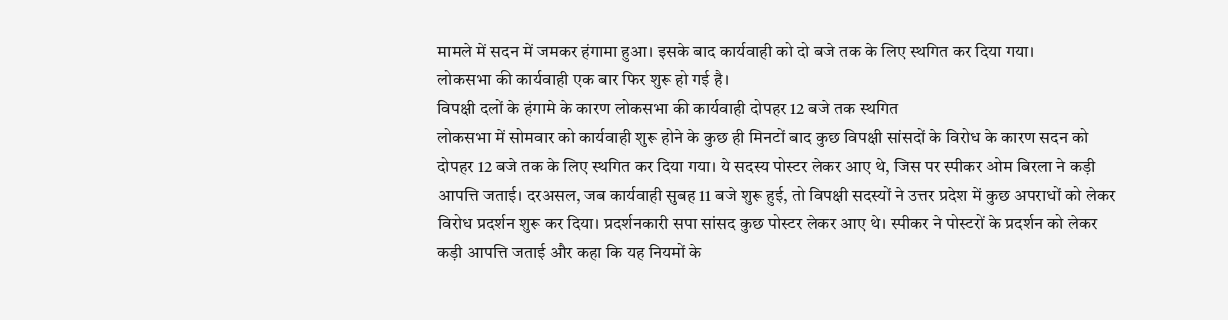मामले में सदन में जमकर हंगामा हुआ। इसके बाद कार्यवाही को दो बजे तक के लिए स्थगित कर दिया गया।
लोकसभा की कार्यवाही एक बार फिर शुरू हो गई है।
विपक्षी दलों के हंगामे के कारण लोकसभा की कार्यवाही दोपहर 12 बजे तक स्थगित
लोकसभा में सोमवार को कार्यवाही शुरू होने के कुछ ही मिनटों बाद कुछ विपक्षी सांसदों के विरोध के कारण सदन को दोपहर 12 बजे तक के लिए स्थगित कर दिया गया। ये सदस्य पोस्टर लेकर आए थे, जिस पर स्पीकर ओम बिरला ने कड़ी आपत्ति जताई। दरअसल, जब कार्यवाही सुबह 11 बजे शुरू हुई, तो विपक्षी सदस्यों ने उत्तर प्रदेश में कुछ अपराधों को लेकर विरोध प्रदर्शन शुरू कर दिया। प्रदर्शनकारी सपा सांसद कुछ पोस्टर लेकर आए थे। स्पीकर ने पोस्टरों के प्रदर्शन को लेकर कड़ी आपत्ति जताई और कहा कि यह नियमों के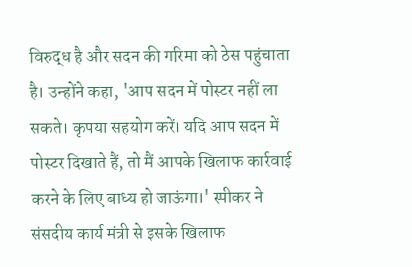विरुद्ध है और सदन की गरिमा को ठेस पहुंचाता है। उन्होंने कहा, 'आप सदन में पोस्टर नहीं ला सकते। कृपया सहयोग करें। यदि आप सदन में पोस्टर दिखाते हैं, तो मैं आपके खिलाफ कार्रवाई करने के लिए बाध्य हो जाऊंगा।' स्पीकर ने संसदीय कार्य मंत्री से इसके खिलाफ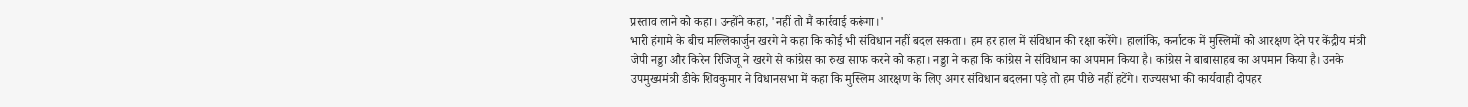प्रस्ताव लाने को कहा। उन्होंने कहा, 'नहीं तो मैं कार्रवाई करूंगा।'
भारी हंगामे के बीच मल्लिकार्जुन खरगे ने कहा कि कोई भी संविधान नहीं बदल सकता। हम हर हाल में संविधान की रक्षा करेंगे। हालांकि, कर्नाटक में मुस्लिमों को आरक्षण देने पर केंद्रीय मंत्री जेपी नड्डा और किरेन रिजिजू ने खरगे से कांग्रेस का रुख साफ करने को कहा। नड्डा ने कहा कि कांग्रेस ने संविधान का अपमान किया है। कांग्रेस ने बाबासाहब का अपमान किया है। उनके उपमुख्यमंत्री डीके शिवकुमार ने विधानसभा में कहा कि मुस्लिम आरक्षण के लिए अगर संविधान बदलना पड़े तो हम पीछे नहीं हटेंगे। राज्यसभा की कार्यवाही दोपहर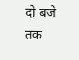दो बजे तक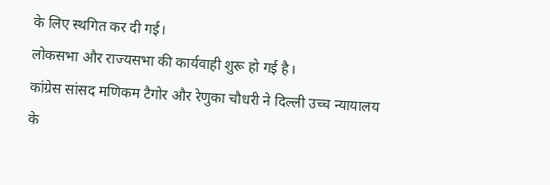के लिए स्थगित कर दी गई।
लोकसभा और राज्यसभा की कार्यवाही शुरू हो गई है।
कांग्रेस सांसद मणिकम टैगोर और रेणुका चौधरी ने दिल्ली उच्च न्यायालय के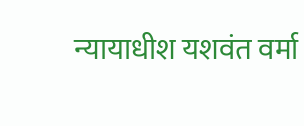न्यायाधीश यशवंत वर्मा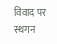विवाद पर स्थगन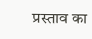प्रस्ताव का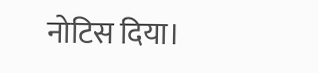नोटिस दिया।